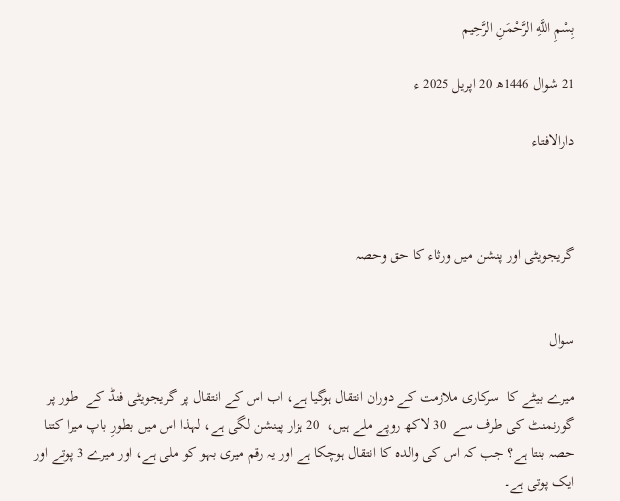بِسْمِ اللَّهِ الرَّحْمَنِ الرَّحِيم

21 شوال 1446ھ 20 اپریل 2025 ء

دارالافتاء



گریجویٹی اور پنشن میں ورثاء کا حق وحصہ


سوال

میرے بیٹے کا  سرکاری ملازمت کے دوران انتقال ہوگیا ہے، اب اس کے انتقال پر گریجویٹی فنڈ کے  طور پر گورنمنٹ کی طرف سے  30 لاکھ روپے ملے ہیں،  20 ہزار پینشن لگی ہے، لہذا اس میں بطورِ باپ میرا کتنا حصہ بنتا ہے؟ جب کہ اس کی والدہ کا انتقال ہوچکا ہے اور یہ رقم میری بہو کو ملی ہے، اور میرے 3 پوتے اور ایک پوتی ہے۔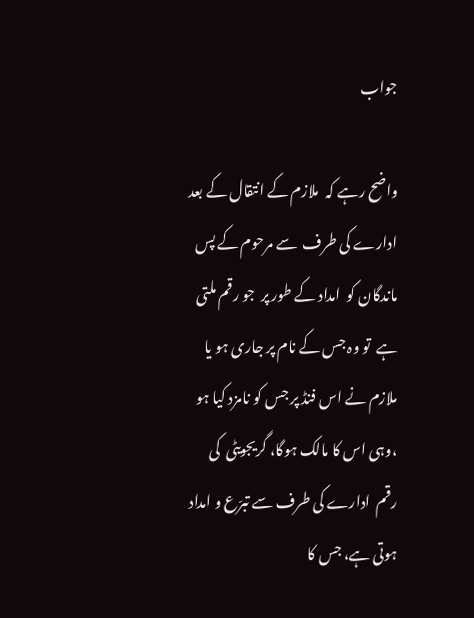جواب

واضح رہے کہ  ملازم کے انتقال کے بعد ادارے کی طرف  سے مرحوم کے پس ماندگان کو  امداد کے طور پر  جو رقم ملتی ہے  تو وہ جس کے نام پر جاری ہو یا ملازم نے اس فنڈ پر جس کو نامزد کیا ہو ،وہی اس کا مالک ہوگا، گریجویٹی  کی  رقم  ادارے کی طرف سے تبرّع و امداد ہوتی ہے، جس کا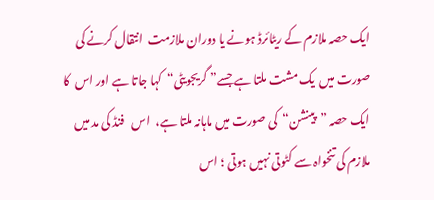ایک حصہ ملازم کے ریٹائرڈ ہونے یا دوران ملازمت  انتقال کرنے کی صورت میں  یک مشت ملتا ہے جسے” گریجویٹی“  کہا جاتا ہے اور اس  کا ایک حصہ ”پینشن“  کی صورت میں ماہانہ ملتا ہے،  اس   فنڈ کی مد میں ملازم کی تنخواہ سے کٹوتی نہیں ہوتی ؛ اس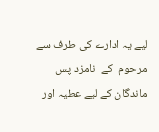لیے یہ ادارے کی طرف سے مرحوم  کے  نامزد پس ماندگان کے لیے عطیہ اور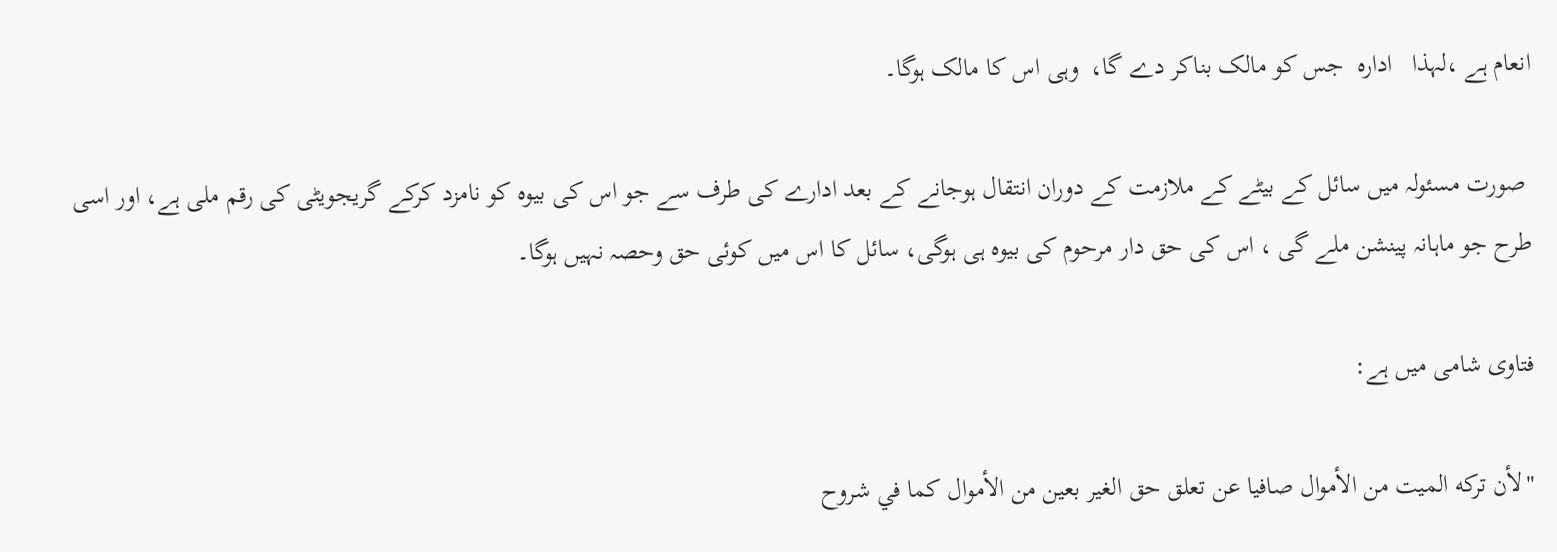انعام ہے ،لہذا   ادارہ  جس کو مالک بناکر دے گا،  وہی اس کا مالک ہوگا۔

 صورت مسئولہ میں سائل کے بیٹے کے ملازمت کے دوران انتقال ہوجانے کے بعد ادارے کی طرف سے جو اس کی بیوہ کو نامزد کرکے گریجویٹی کی رقم ملی ہے، اور اسی طرح جو ماہانہ پینشن ملے گی ، اس کی حق دار مرحوم کی بیوہ ہی ہوگی، سائل کا اس میں کوئی حق وحصہ نہیں ہوگا۔

فتاوی شامی میں ہے:

"لأن تركه الميت من الأموال صافيا عن تعلق حق الغير بعين من الأموال كما في شروح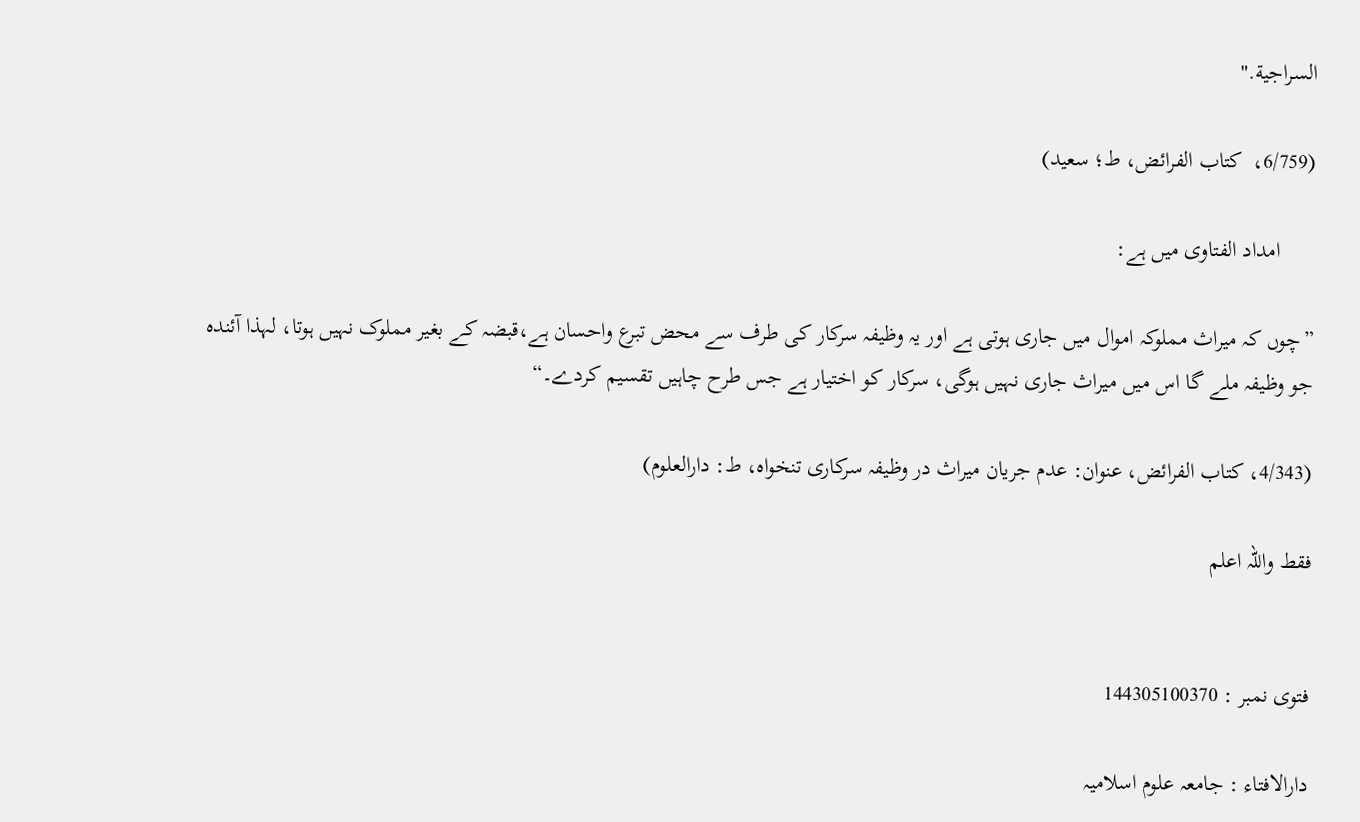السراجية."

(6/759،  کتاب الفرائض، ط؛ سعید)

      امداد الفتاوی میں ہے:

”چوں کہ میراث مملوکہ اموال میں جاری ہوتی ہے اور یہ وظیفہ سرکار کی طرف سے محض تبرع واحسان ہے،قبضہ کے بغیر مملوک نہیں ہوتا، لہذا آئندہ جو وظیفہ ملے گا اس میں میراث جاری نہیں ہوگی، سرکار کو اختیار ہے جس طرح چاہیں تقسیم کردے۔“

(4/343، کتاب الفرائض، عنوان: عدم جریان میراث در وظیفہ سرکاری تنخواہ، ط: دارالعلوم)

فقط واللہ اعلم


فتوی نمبر : 144305100370

دارالافتاء : جامعہ علوم اسلامیہ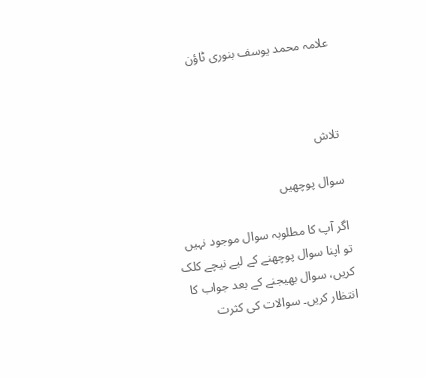علامہ محمد یوسف بنوری ٹاؤن



تلاش

سوال پوچھیں

اگر آپ کا مطلوبہ سوال موجود نہیں تو اپنا سوال پوچھنے کے لیے نیچے کلک کریں، سوال بھیجنے کے بعد جواب کا انتظار کریں۔ سوالات کی کثرت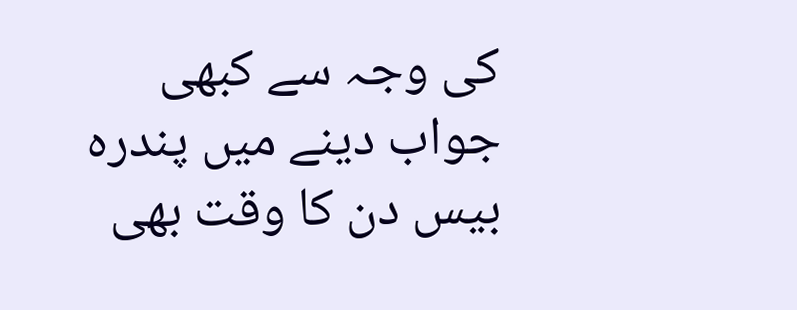کی وجہ سے کبھی جواب دینے میں پندرہ بیس دن کا وقت بھی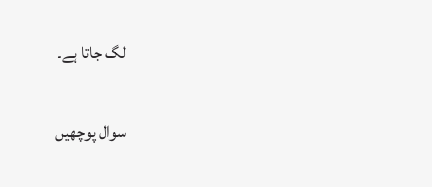لگ جاتا ہے۔

سوال پوچھیں